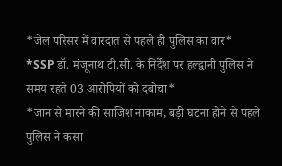*जेल परिसर में वारदात से पहले ही पुलिस का वार*
*SSP डॉ. मंजूनाथ टी.सी. के निर्देश पर हल्द्वानी पुलिस ने समय रहते 03 आरोपियों को दबोचा*
*जान से मारने की साजिश नाकाम, बड़ी घटना होने से पहले पुलिस ने कसा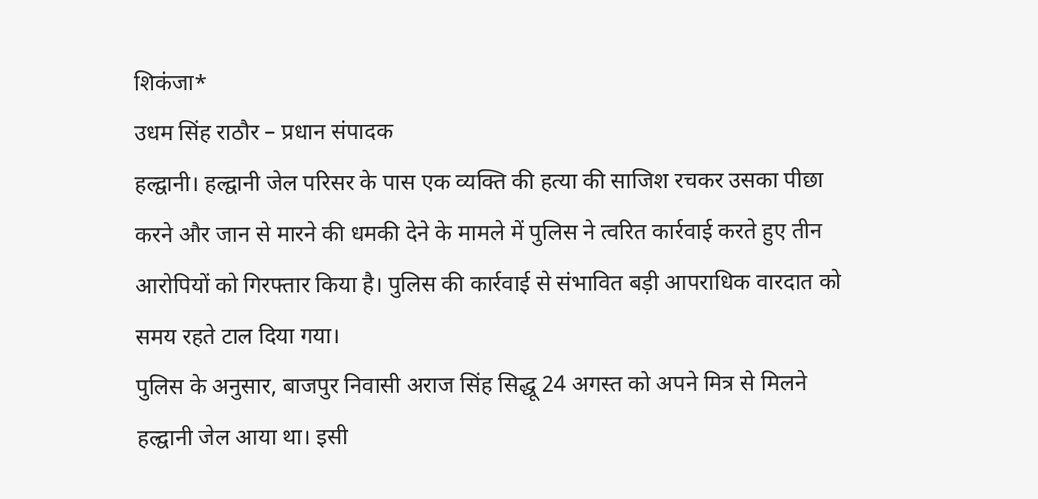शिकंजा*
उधम सिंह राठौर – प्रधान संपादक
हल्द्वानी। हल्द्वानी जेल परिसर के पास एक व्यक्ति की हत्या की साजिश रचकर उसका पीछा करने और जान से मारने की धमकी देने के मामले में पुलिस ने त्वरित कार्रवाई करते हुए तीन आरोपियों को गिरफ्तार किया है। पुलिस की कार्रवाई से संभावित बड़ी आपराधिक वारदात को समय रहते टाल दिया गया।
पुलिस के अनुसार, बाजपुर निवासी अराज सिंह सिद्धू 24 अगस्त को अपने मित्र से मिलने हल्द्वानी जेल आया था। इसी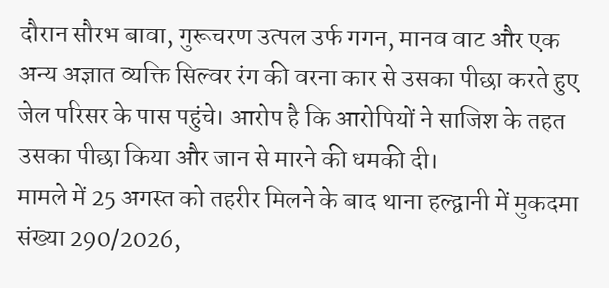दौरान सौरभ बावा, गुरूचरण उत्पल उर्फ गगन, मानव वाट और एक अन्य अज्ञात व्यक्ति सिल्वर रंग की वरना कार से उसका पीछा करते हुए जेल परिसर के पास पहुंचे। आरोप है कि आरोपियों ने साजिश के तहत उसका पीछा किया और जान से मारने की धमकी दी।
मामले में 25 अगस्त को तहरीर मिलने के बाद थाना हल्द्वानी में मुकदमा संख्या 290/2026,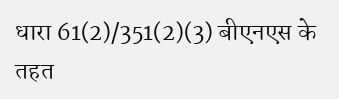धारा 61(2)/351(2)(3) बीएनएस के तहत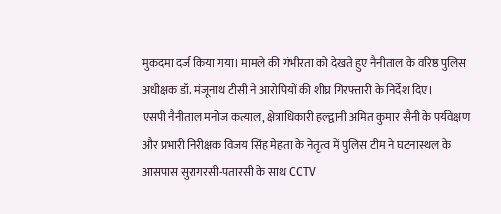मुकदमा दर्ज किया गया। मामले की गंभीरता को देखते हुए नैनीताल के वरिष्ठ पुलिस अधीक्षक डॉ. मंजूनाथ टीसी ने आरोपियों की शीघ्र गिरफ्तारी के निर्देश दिए।
एसपी नैनीताल मनोज कत्याल, क्षेत्राधिकारी हल्द्वानी अमित कुमार सैनी के पर्यवेक्षण और प्रभारी निरीक्षक विजय सिंह मेहता के नेतृत्व में पुलिस टीम ने घटनास्थल के आसपास सुरागरसी-पतारसी के साथ CCTV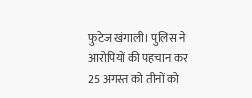फुटेज खंगाली। पुलिस ने आरोपियों की पहचान कर 25 अगस्त को तीनों को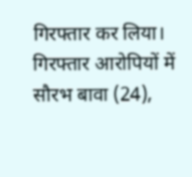गिरफ्तार कर लिया।
गिरफ्तार आरोपियों में सौरभ बावा (24),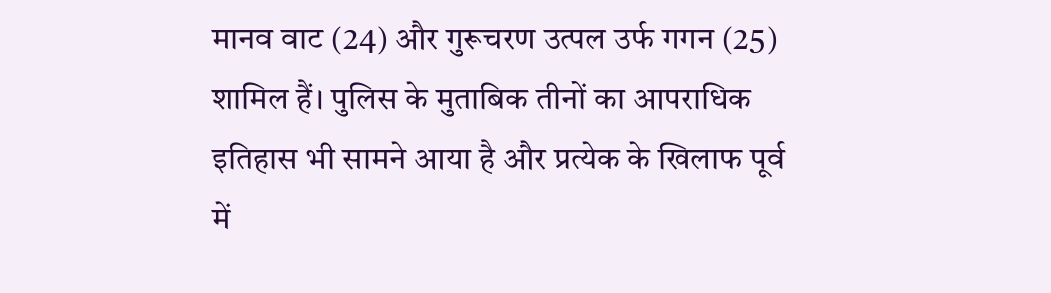मानव वाट (24) और गुरूचरण उत्पल उर्फ गगन (25) शामिल हैं। पुलिस के मुताबिक तीनों का आपराधिक इतिहास भी सामने आया है और प्रत्येक के खिलाफ पूर्व में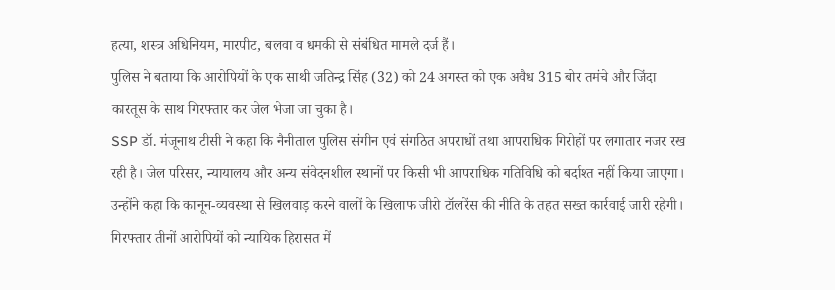हत्या, शस्त्र अधिनियम, मारपीट, बलवा व धमकी से संबंधित मामले दर्ज हैं।
पुलिस ने बताया कि आरोपियों के एक साथी जतिन्द्र सिंह (32) को 24 अगस्त को एक अवैध 315 बोर तमंचे और जिंदा कारतूस के साथ गिरफ्तार कर जेल भेजा जा चुका है।
SSP डॉ. मंजूनाथ टीसी ने कहा कि नैनीताल पुलिस संगीन एवं संगठित अपराधों तथा आपराधिक गिरोहों पर लगातार नजर रख रही है। जेल परिसर, न्यायालय और अन्य संवेदनशील स्थानों पर किसी भी आपराधिक गतिविधि को बर्दाश्त नहीं किया जाएगा। उन्होंने कहा कि कानून-व्यवस्था से खिलवाड़ करने वालों के खिलाफ जीरो टॉलरेंस की नीति के तहत सख्त कार्रवाई जारी रहेगी।
गिरफ्तार तीनों आरोपियों को न्यायिक हिरासत में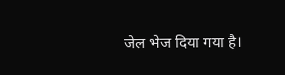जेल भेज दिया गया है।